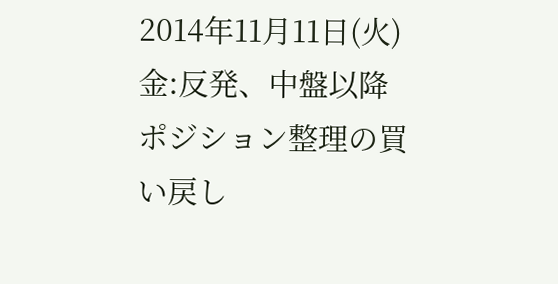2014年11月11日(火)
金:反発、中盤以降ポジション整理の買い戻し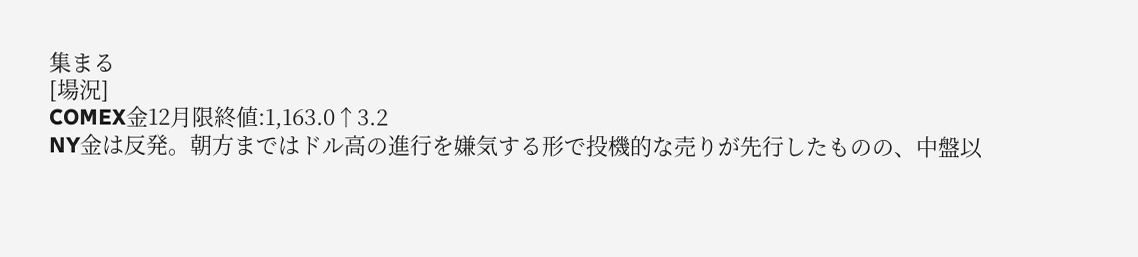集まる
[場況]
COMEX金12月限終値:1,163.0↑3.2
NY金は反発。朝方まではドル高の進行を嫌気する形で投機的な売りが先行したものの、中盤以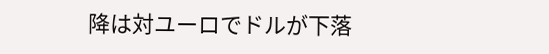降は対ユーロでドルが下落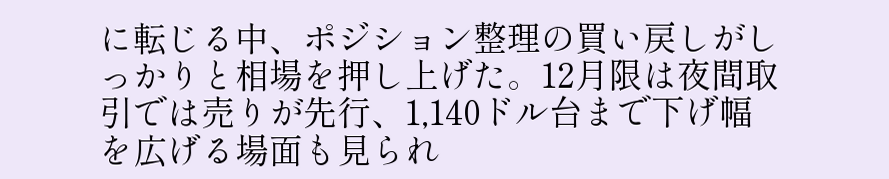に転じる中、ポジション整理の買い戻しがしっかりと相場を押し上げた。12月限は夜間取引では売りが先行、1,140ドル台まで下げ幅を広げる場面も見られ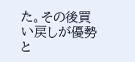た。その後買い戻しが優勢と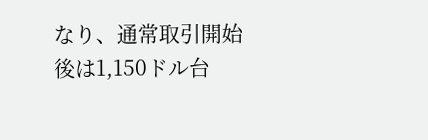なり、通常取引開始後は1,150ドル台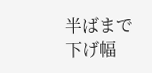半ばまで下げ幅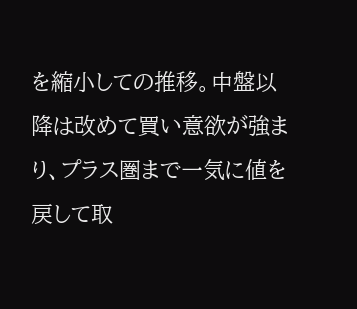を縮小しての推移。中盤以降は改めて買い意欲が強まり、プラス圏まで一気に値を戻して取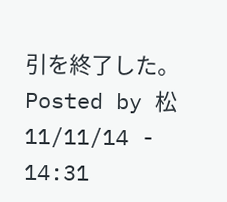引を終了した。
Posted by 松 11/11/14 - 14:31